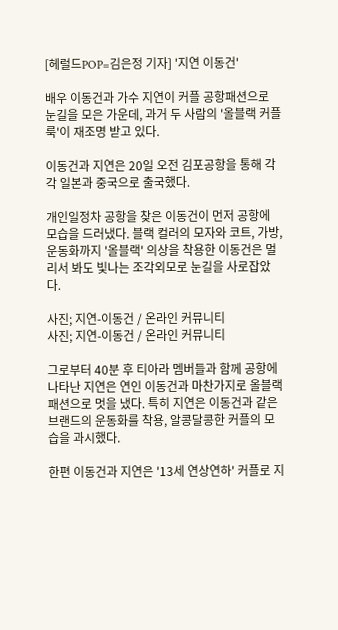[헤럴드POP=김은정 기자] '지연 이동건'

배우 이동건과 가수 지연이 커플 공항패션으로 눈길을 모은 가운데, 과거 두 사람의 '올블랙 커플룩'이 재조명 받고 있다.

이동건과 지연은 20일 오전 김포공항을 통해 각각 일본과 중국으로 출국했다.

개인일정차 공항을 찾은 이동건이 먼저 공항에 모습을 드러냈다. 블랙 컬러의 모자와 코트, 가방, 운동화까지 '올블랙' 의상을 착용한 이동건은 멀리서 봐도 빛나는 조각외모로 눈길을 사로잡았다.

사진; 지연-이동건 / 온라인 커뮤니티
사진; 지연-이동건 / 온라인 커뮤니티

그로부터 40분 후 티아라 멤버들과 함께 공항에 나타난 지연은 연인 이동건과 마찬가지로 올블랙 패션으로 멋을 냈다. 특히 지연은 이동건과 같은 브랜드의 운동화를 착용, 알콩달콩한 커플의 모습을 과시했다.

한편 이동건과 지연은 '13세 연상연하' 커플로 지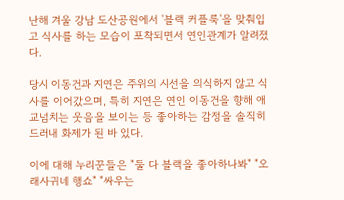난해 겨울 강남 도산공원에서 '블랙 커플룩'을 맞춰입고 식사를 하는 모습이 포착되면서 연인관계가 알려졌다.

당시 이동건과 지연은 주위의 시선을 의식하지 않고 식사를 이어갔으며, 특히 지연은 연인 이동건을 향해 애교넘치는 웃음을 보이는 등 좋아하는 감정을 솔직히 드러내 화제가 된 바 있다.

이에 대해 누리꾼들은 "둘 다 블랙을 좋아하나봐" "오래사귀네 행쇼" "싸우는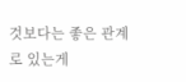것보다는 좋은 관계로 있는게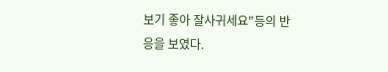보기 좋아 잘사귀세요"등의 반응을 보였다.